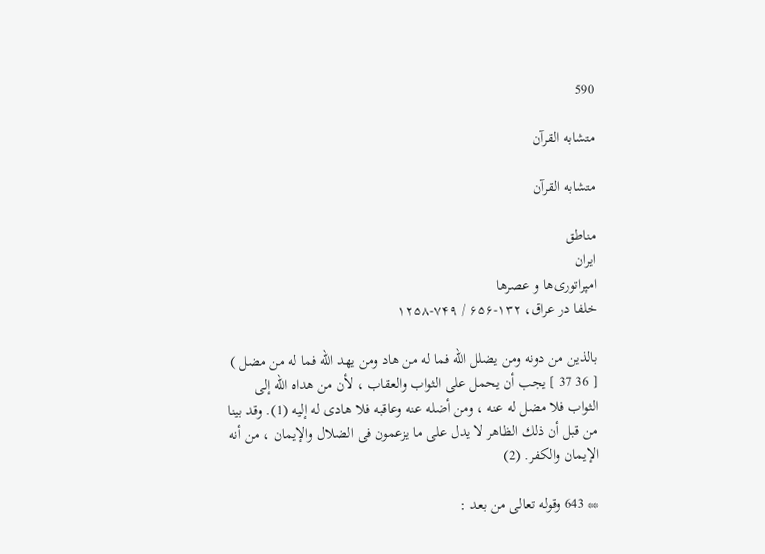590

متشابه القرآن

متشابه القرآن

مناطق
ایران
امپراتوری‌ها و عصرها
خلفا در عراق، ۱۳۲-۶۵۶ / ۷۴۹-۱۲۵۸

بالذين من دونه ومن يضلل الله فما له من هاد ومن يهد الله فما له من مضل ) [ 36 37 ] يجب أن يحمل على الثواب والعقاب ، لأن من هداه الله إلى الثواب فلا مضل له عنه ، ومن أضله عنه وعاقبه فلا هادى له إليه (1). وقد بينا من قبل أن ذلك الظاهر لا يدل على ما يزعمون فى الضلال والإيمان ، من أنه الإيمان والكفر. (2)

** 643 وقوله تعالى من بعد :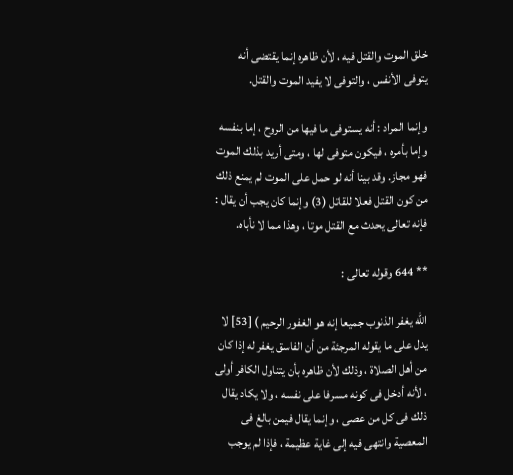خلق الموت والقتل فيه ، لأن ظاهره إنما يقتضى أنه يتوفى الأنفس ، والتوفى لا يفيد الموت والقتل.

وإنما المراد : أنه يستوفى ما فيها من الروح ، إما بنفسه وإما بأمره ، فيكون متوفى لها ، ومتى أريد بذلك الموت فهو مجاز. وقد بينا أنه لو حمل على الموت لم يمنع ذلك من كون القتل فعلا للقاتل (3) وإنما كان يجب أن يقال : فإنه تعالى يحدث مع القتل موتا ، وهذا مما لا نأباه.

** 644 وقوله تعالى :

الله يغفر الذنوب جميعا إنه هو الغفور الرحيم ) [53] لا يدل على ما يقوله المرجئة من أن الفاسق يغفر له إذا كان من أهل الصلاة ، وذلك لأن ظاهره بأن يتناول الكافر أولى ، لأنه أدخل فى كونه مسرفا على نفسه ، ولا يكاد يقال ذلك فى كل من عصى ، وإنما يقال فيمن بالغ فى المعصية وانتهى فيه إلى غاية عظيمة ، فإذا لم يوجب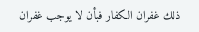ذلك غفران الكفار فبأن لا يوجب غفران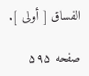الفساق [ أولى ].

صفحه ۵۹۵